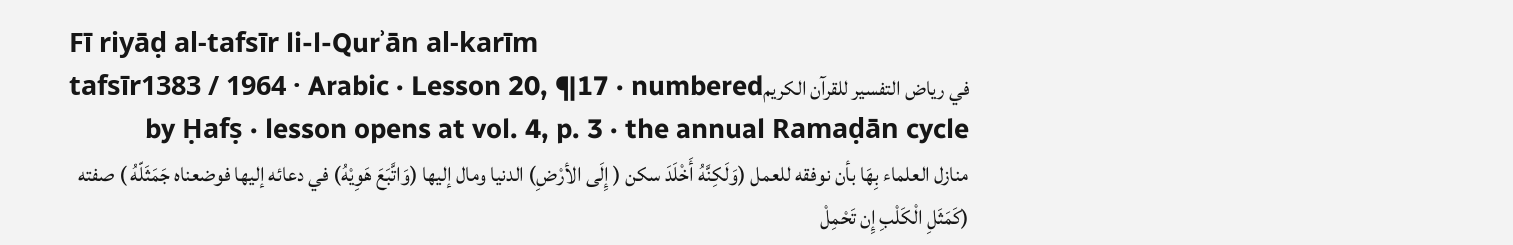Fī riyāḍ al-tafsīr li-l-Qurʾān al-karīm
في رياض التفسير للقرآن الكريمtafsīr1383 / 1964 · Arabic · Lesson 20, ¶17 · numbered by Ḥafṣ · lesson opens at vol. 4, p. 3 · the annual Ramaḍān cycle
منازل العلماء بِهَا بأن نوفقه للعمل (وَلَكِنَّهُ أَخْلَدَ سكن ( إِلَى الأرْضِ) الدنيا ومال إليها (وَاتَّبَعَ هَوِيْهُ) في دعائه إليها فوضعناه جَمَثَلّهُ ) صفته (كَمَثَلِ الْكَلْبِ إِن تَحْمِلْ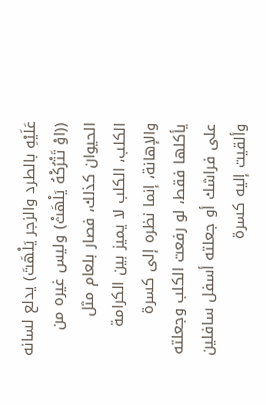عَلَيْهِ بالطرد والزجر يَلْهَتَ) يدلع لسانه ((اوْ تَتْرُكْهُ يَلْهَثْ) وليس غيره من الحيوان كذلك، فصار بلعام مثل الكلب، الكلب لا يميز بين الكرامة والإهانة، إنما نظره إلى كسرة يأكلها فقط، لو رفعت الكلب وجعلته على فراشك أو جعلته أسفل سافلين وألقيت إليه كسرة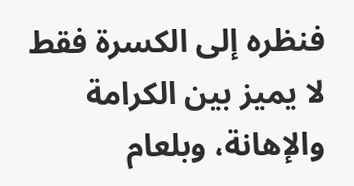فنظره إلى الكسرة فقط لا يميز بين الكرامة والإهانة، وبلعام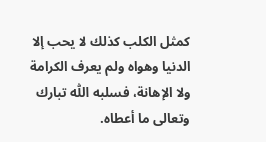كمثل الكلب كذلك لا يحب إلا الدنيا وهواه ولم يعرف الكرامة ولا الإهانة، فسلبه اللّٰه تبارك وتعالى ما أعطاه.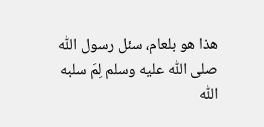هذا هو بلعام، سئل رسول اللّٰه صلى اللّٰه عليه وسلم لِمَ سلبه اللّٰه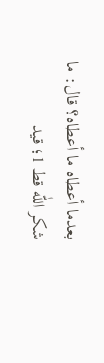بعدما أعطاه ما أعطاه؟ قال: ما شكر اللّٰه قط 1؛ قيد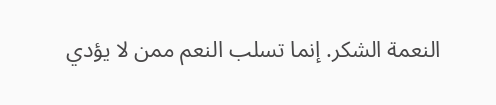النعمة الشكر. إنما تسلب النعم ممن لا يؤدي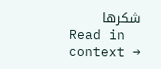شكرها
Read in context →